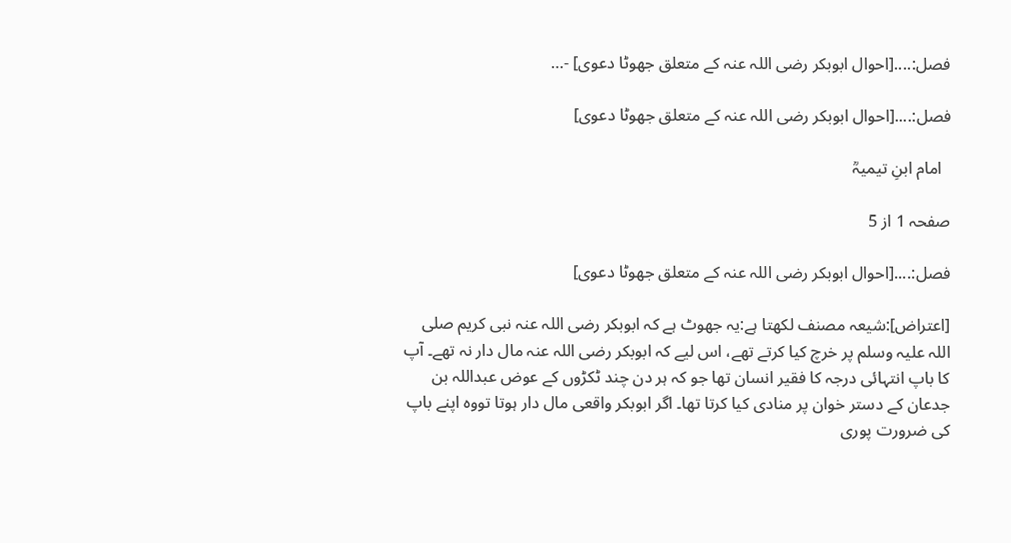فصل:....[احوال ابوبکر رضی اللہ عنہ کے متعلق جھوٹا دعوی] -…

فصل:....[احوال ابوبکر رضی اللہ عنہ کے متعلق جھوٹا دعوی]

  امام ابنِ تیمیہؒ

صفحہ 1 از 5

فصل:....[احوال ابوبکر رضی اللہ عنہ کے متعلق جھوٹا دعوی]

[اعتراض]:شیعہ مصنف لکھتا ہے:یہ جھوٹ ہے کہ ابوبکر رضی اللہ عنہ نبی کریم صلی اللہ علیہ وسلم پر خرچ کیا کرتے تھے، اس لیے کہ ابوبکر رضی اللہ عنہ مال دار نہ تھے۔ آپ کا باپ انتہائی درجہ کا فقیر انسان تھا جو کہ ہر دن چند ٹکڑوں کے عوض عبداللہ بن جدعان کے دستر خوان پر منادی کیا کرتا تھا۔ اگر ابوبکر واقعی مال دار ہوتا تووہ اپنے باپ کی ضرورت پوری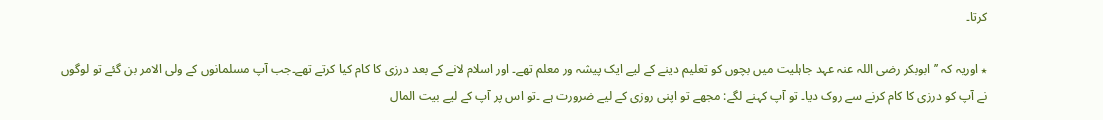کرتا۔

٭ اوریہ کہ ’’ابوبکر رضی اللہ عنہ عہد جاہلیت میں بچوں کو تعلیم دینے کے لیے ایک پیشہ ور معلم تھے۔ اور اسلام لانے کے بعد درزی کا کام کیا کرتے تھے۔جب آپ مسلمانوں کے ولی الامر بن گئے تو لوگوں نے آپ کو درزی کا کام کرنے سے روک دیا۔ تو آپ کہنے لگے: مجھے تو اپنی روزی کے لیے ضرورت ہے ۔تو اس پر آپ کے لیے بیت المال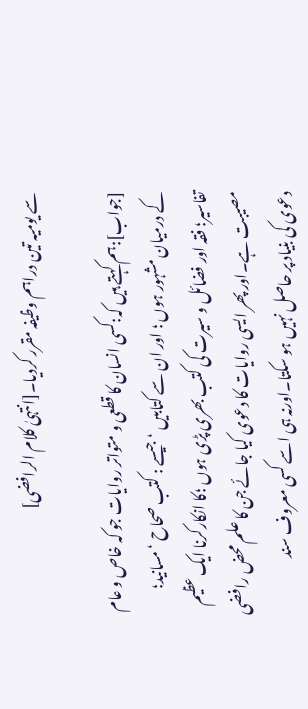سے یومیہ تین دراہم وظیفہ مقرر کردیا۔[انتہیٰ کلام الرافضی]

[جواب]:ہم کہتے ہیں کہ:کسی انسان کا قطعی و متواتر روایات جو کہ خاص و عام کے درمیان مشہور ہوں ؛ اور ان سے کتابیں ‘جیسے : کتب صحاح ‘مسانید؛ تفاسیر؛ فقہ اور فضائل و سیرت کی کتب بھری پڑی ہوں ؛کا انکارکرنا ایک عظیم مصیبت ہے۔اور پھر ایسی روایات کا دعوی کیا جائے جن کا علم محض رافضی دعوی کی بنیاد پر حاصل نہیں ہو سکتا۔اورنہ ہی اسے کسی معروف سند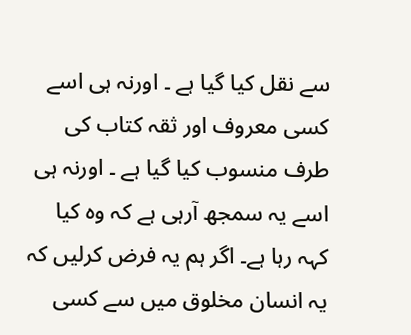سے نقل کیا گیا ہے ۔ اورنہ ہی اسے کسی معروف اور ثقہ کتاب کی طرف منسوب کیا گیا ہے ۔ اورنہ ہی اسے یہ سمجھ آرہی ہے کہ وہ کیا کہہ رہا ہے۔ اگر ہم یہ فرض کرلیں کہ یہ انسان مخلوق میں سے کسی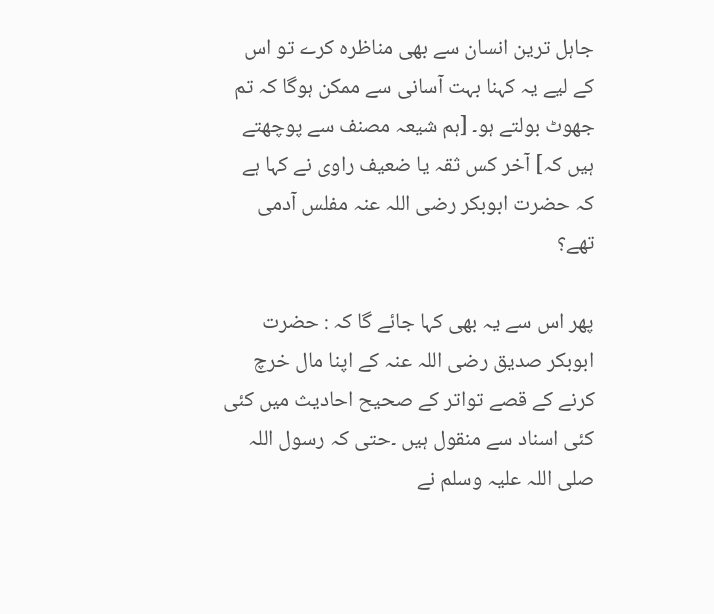جاہل ترین انسان سے بھی مناظرہ کرے تو اس کے لیے یہ کہنا بہت آسانی سے ممکن ہوگا کہ تم جھوٹ بولتے ہو۔ [ہم شیعہ مصنف سے پوچھتے ہیں کہ] آخر کس ثقہ یا ضعیف راوی نے کہا ہے کہ حضرت ابوبکر رضی اللہ عنہ مفلس آدمی تھے؟

پھر اس سے یہ بھی کہا جائے گا کہ : حضرت ابوبکر صدیق رضی اللہ عنہ کے اپنا مال خرچ کرنے کے قصے تواتر کے صحیح احادیث میں کئی کئی اسناد سے منقول ہیں ۔حتی کہ رسول اللہ صلی اللہ علیہ وسلم نے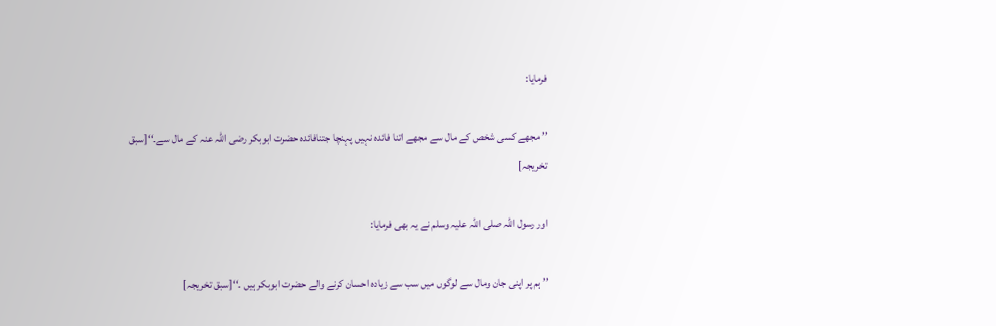فرمایا:

’’ مجھے کسی شخص کے مال سے مجھے اتنا فائدہ نہیں پہنچا جتنافائدہ حضرت ابوبکر رضی اللہ عنہ کے مال سے۔‘‘[سبق تخریجہ]

اور رسول اللہ صلی اللہ علیہ وسلم نے یہ بھی فرمایا:

’’ ہم پر اپنی جان ومال سے لوگوں میں سب سے زیادہ احسان کرنے والے حضرت ابوبکر ہیں ۔‘‘[سبق تخریجہ]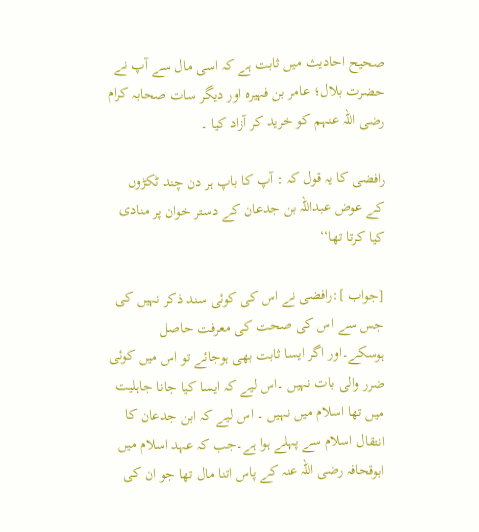صحیح احادیث میں ثابت ہے کہ اسی مال سے آپ نے حضرت بلال؛ عامر بن فہیرہ اور دیگر سات صحابہ کرام رضی اللہ عنہم کو خرید کر آزاد کیا ۔

رافضی کا یہ قول کہ : آپ کا باپ ہر دن چند ٹکڑوں کے عوض عبداللہ بن جدعان کے دستر خوان پر منادی کیا کرتا تھا‘‘

[جواب ]:رافضی نے اس کی کوئی سند ذکر نہیں کی جس سے اس کی صحت کی معرفت حاصل ہوسکے۔اور اگر ایسا ثابت بھی ہوجائے تو اس میں کوئی ضرر والی بات نہیں ۔اس لیے کہ ایسا کیا جانا جاہلیت میں تھا اسلام میں نہیں ۔ اس لیے کہ ابن جدعان کا انتقال اسلام سے پہلے ہوا ہے۔جب کہ عہد اسلام میں ابوقحافہ رضی اللہ عنہ کے پاس اتنا مال تھا جو ان کی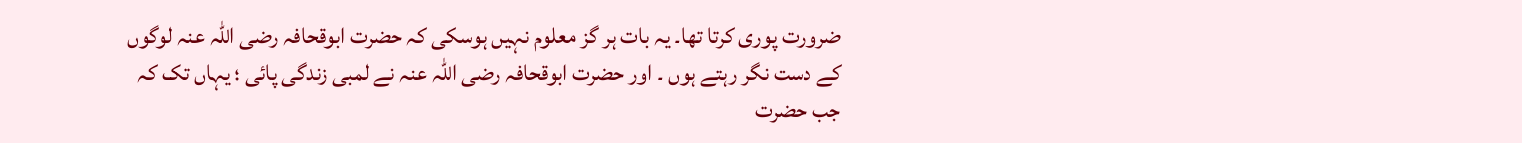ضرورت پوری کرتا تھا۔ یہ بات ہر گز معلوم نہیں ہوسکی کہ حضرت ابوقحافہ رضی اللہ عنہ لوگوں کے دست نگر رہتے ہوں ۔ اور حضرت ابوقحافہ رضی اللہ عنہ نے لمبی زندگی پائی ؛ یہاں تک کہ جب حضرت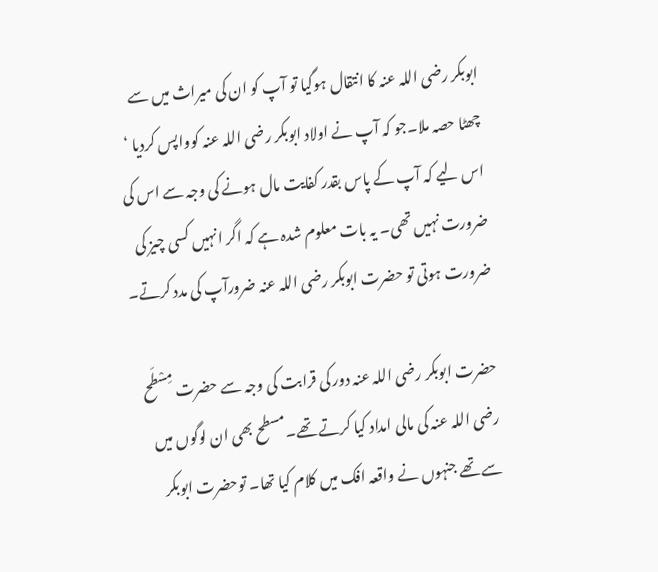ابوبکر رضی اللہ عنہ کا انتقال ہوگیا تو آپ کو ان کی میراث میں سے چھٹا حصہ ملا۔جو کہ آپ نے اولاد ابوبکر رضی اللہ عنہ کوواپس کردیا ‘ اس لیے کہ آپ کے پاس بقدر کفایت مال ہونے کی وجہ سے اس کی ضرورت نہیں تھی۔ یہ بات معلوم شدہ ہے کہ اگر انہیں کسی چیز کی ضرورت ہوتی تو حضرت ابوبکر رضی اللہ عنہ ضرورآپ کی مدد کرتے۔

حضرت ابوبکر رضی اللہ عنہ دور کی قرابت کی وجہ سے حضرت مِسْطَح رضی اللہ عنہ کی مالی امداد کیا کرتے تھے۔مسطح بھی ان لوگوں میں سے تھے جنہوں نے واقعہ افک میں کلام کیا تھا۔ توحضرت ابوبکر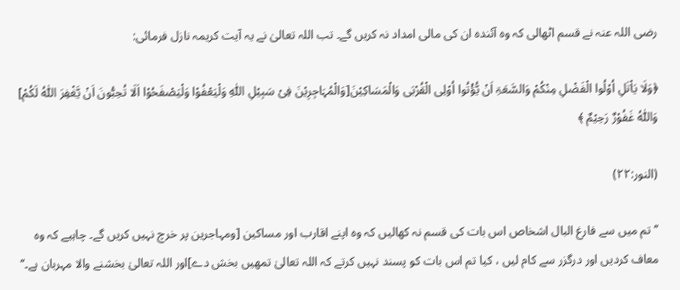رضی اللہ عنہ نے قسم اٹھالی کہ وہ آئندہ ان کی مالی امداد نہ کریں گے۔ تب اللہ تعالیٰ نے یہ آیت کریمہ نازل فرمائی:

﴿وَلَا یَاْتَلِ اُوْلُوا الْفَضْلِ مِنْکُمْ وَالسَّعَۃِ اَنْ یُّؤْتُوا اُوْلِی الْقُرْبَی وَالْمَسَاکِیْنَ[وَالْمُہَاجِرِیْنَ فِیْ سَبِیْلِ اللّٰہِ وَلْیَعْفُوْا وَلْیَصْفَحُوْا اَلَا تُحِبُّونَ اَنْ یَّغْفِرَ اللّٰہُ لَکُمْ] وَاللّٰہُ غَفُوْرٌ رَحِیْمٌ ﴾

(النور:۲۲)

’’ تم میں سے فارغ البال اشخاص اس بات کی قسم نہ کھالیں کہ وہ اپنے اقارب اور مساکین [ومہاجرین پر خرچ نہیں کریں گے۔ چاہیے کہ وہ معاف کردیں اور درگزر سے کام لیں ، کیا تم اس بات کو پسند نہیں کرتے کہ اللہ تعالیٰ تمھیں بخش دے]اور اللہ تعالیٰ بخشنے والا مہربان ہے۔‘‘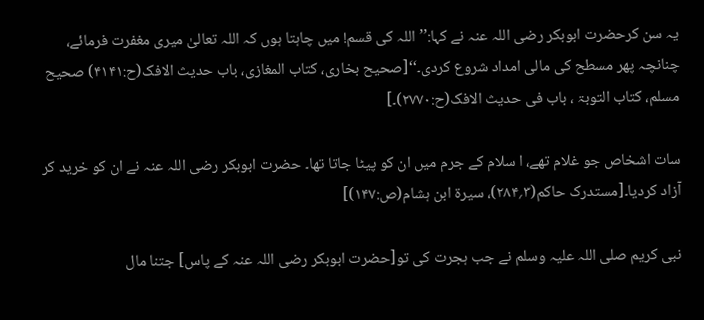یہ سن کرحضرت ابوبکر رضی اللہ عنہ نے کہا:’’ اللہ کی قسم! میں چاہتا ہوں کہ اللہ تعالیٰ میری مغفرت فرمائے، چنانچہ پھر مسطح کی مالی امداد شروع کردی۔‘‘[صحیح بخاری، کتاب المغازی، باب حدیث الافک(ح:۴۱۴۱) صحیح مسلم، کتاب التوبۃ ، باب فی حدیث الافک(ح:۲۷۷۰)۔]

سات اشخاص جو غلام تھے، ا سلام کے جرم میں ان کو پیٹا جاتا تھا۔ حضرت ابوبکر رضی اللہ عنہ نے ان کو خرید کر آزاد کردیا۔[مستدرک حاکم(۳؍۲۸۴)، سیرۃ ابن ہشام(ص:۱۴۷)]

نبی کریم صلی اللہ علیہ وسلم نے جب ہجرت کی تو[حضرت ابوبکر رضی اللہ عنہ کے پاس] جتنا مال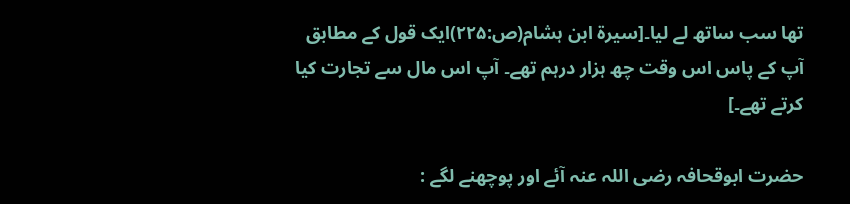تھا سب ساتھ لے لیا۔[سیرۃ ابن ہشام(ص:۲۲۵)ایک قول کے مطابق آپ کے پاس اس وقت چھ ہزار درہم تھے۔ آپ اس مال سے تجارت کیا کرتے تھے۔]

حضرت ابوقحافہ رضی اللہ عنہ آئے اور پوچھنے لگے :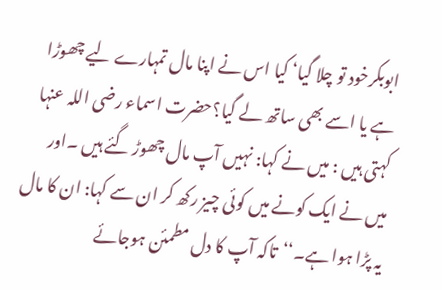ابوبکرخود تو چلا گیا‘ کیا اس نے اپنا مال تمہارے لیے چھوڑا ہے یا اسے بھی ساتھ لے گیا؟حضرت اسماء رضی اللہ عنہا کہتی ہیں : میں نے کہا: نہیں آپ مال چھوڑ گئے ہیں ۔اور میں نے ایک کونے میں کوئی چیز رکھ کر ان سے کہا: ان کا مال یہ پڑا ہوا ہے۔‘‘تاکہ آپ کا دل مطمئن ہوجائے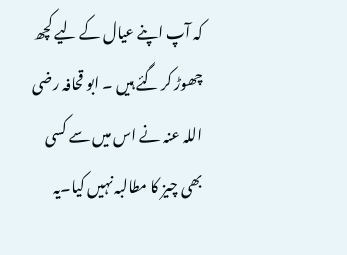کہ آپ اپنے عیال کے لیے کچھ چھوڑ کر گئے ہیں ۔ ابو قحافہ رضی اللہ عنہ نے اس میں سے کسی بھی چیز کا مطالبہ نہیں کیا۔یہ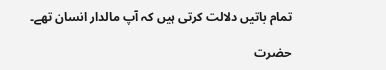تمام باتیں دلالت کرتی ہیں کہ آپ مالدار انسان تھے۔

حضرت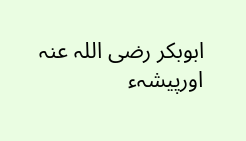ابوبکر رضی اللہ عنہ اورپیشہء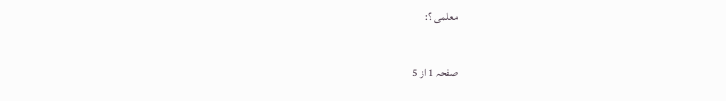معلمی ؟:

صفحہ 1 از 5